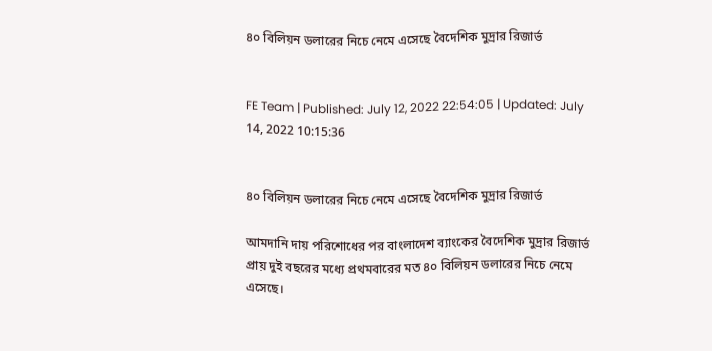৪০ বিলিয়ন ডলারের নিচে নেমে এসেছে বৈদেশিক মুদ্রার রিজার্ভ


FE Team | Published: July 12, 2022 22:54:05 | Updated: July 14, 2022 10:15:36


৪০ বিলিয়ন ডলারের নিচে নেমে এসেছে বৈদেশিক মুদ্রার রিজার্ভ

আমদানি দায় পরিশোধের পর বাংলাদেশ ব্যাংকের বৈদেশিক মুদ্রার রিজার্ভ প্রায় দুই বছরের মধ্যে প্রথমবারের মত ৪০ বিলিয়ন ডলারের নিচে নেমে এসেছে।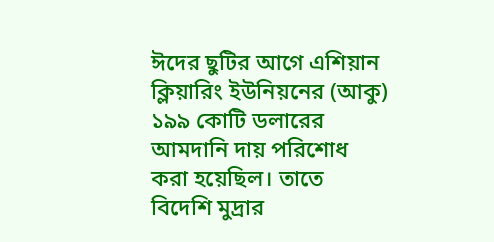ঈদের ছুটির আগে এশিয়ান ক্লিয়ারিং ইউনিয়নের (আকু) ১৯৯ কোটি ডলারের আমদানি দায় পরিশোধ করা হয়েছিল। তাতে বিদেশি মুদ্রার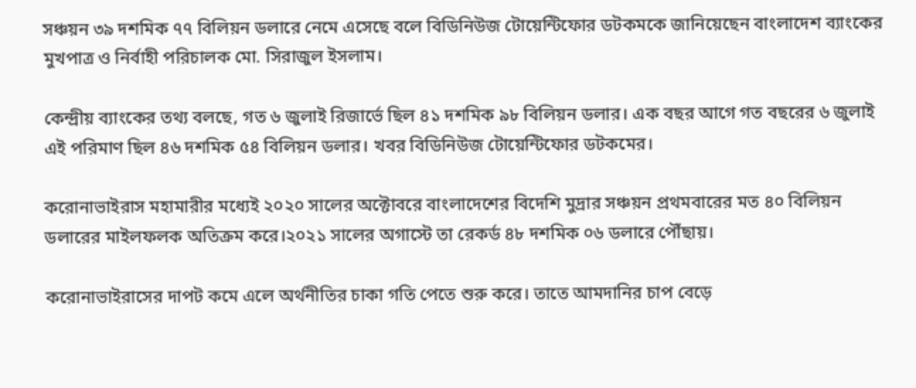সঞ্চয়ন ৩৯ দশমিক ৭৭ বিলিয়ন ডলারে নেমে এসেছে বলে বিডিনিউজ টোয়েন্টিফোর ডটকমকে জানিয়েছেন বাংলাদেশ ব্যাংকের মুখপাত্র ও নির্বাহী পরিচালক মো. সিরাজুল ইসলাম।

কেন্দ্রীয় ব্যাংকের তথ্য বলছে, গত ৬ জুলাই রিজার্ভে ছিল ৪১ দশমিক ৯৮ বিলিয়ন ডলার। এক বছর আগে গত বছরের ৬ জুলাই এই পরিমাণ ছিল ৪৬ দশমিক ৫৪ বিলিয়ন ডলার। খবর বিডিনিউজ টোয়েন্টিফোর ডটকমের।

করোনাভাইরাস মহামারীর মধ্যেই ২০২০ সালের অক্টোবরে বাংলাদেশের বিদেশি মুদ্রার সঞ্চয়ন প্রথমবারের মত ৪০ বিলিয়ন ডলারের মাইলফলক অতিক্রম করে।২০২১ সালের অগাস্টে তা রেকর্ড ৪৮ দশমিক ০৬ ডলারে পৌঁছায়।

করোনাভাইরাসের দাপট কমে এলে অর্থনীতির চাকা গতি পেতে শুরু করে। তাতে আমদানির চাপ বেড়ে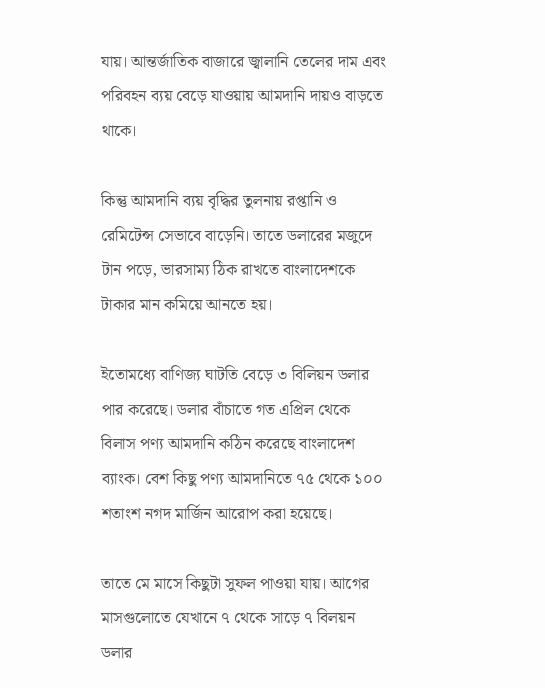যায়। আন্তর্জাতিক বাজারে জ্বালানি তেলের দাম এবং পরিবহন ব্যয় বেড়ে যাওয়ায় আমদানি দায়ও বাড়তে থাকে।

কিন্তু আমদানি ব্যয় বৃদ্ধির তুলনায় রপ্তানি ও রেমিটেন্স সেভাবে বাড়েনি। তাতে ডলারের মজুদে টান পড়ে, ভারসাম্য ঠিক রাখতে বাংলাদেশকে টাকার মান কমিয়ে আনতে হয়।

ইতোমধ্যে বাণিজ্য ঘাটতি বেড়ে ৩ বিলিয়ন ডলার পার করেছে। ডলার বাঁচাতে গত এপ্রিল থেকে বিলাস পণ্য আমদানি কঠিন করেছে বাংলাদেশ ব্যাংক। বেশ কিছু পণ্য আমদানিতে ৭৫ থেকে ১০০ শতাংশ নগদ মার্জিন আরোপ করা হয়েছে।

তাতে মে মাসে কিছুটা সুফল পাওয়া যায়। আগের মাসগুলোতে যেখানে ৭ থেকে সাড়ে ৭ বিলয়ন ডলার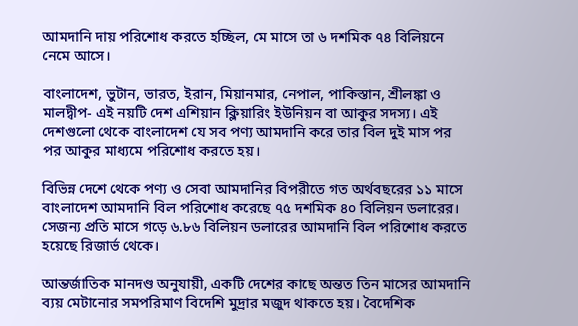আমদানি দায় পরিশোধ করতে হচ্ছিল, মে মাসে তা ৬ দশমিক ৭৪ বিলিয়নে নেমে আসে।

বাংলাদেশ, ভুটান, ভারত, ইরান, মিয়ানমার, নেপাল, পাকিস্তান, শ্রীলঙ্কা ও মালদ্বীপ- এই নয়টি দেশ এশিয়ান ক্লিয়ারিং ইউনিয়ন বা আকুর সদস্য। এই দেশগুলো থেকে বাংলাদেশ যে সব পণ্য আমদানি করে তার বিল দুই মাস পর পর আকুর মাধ্যমে পরিশোধ করতে হয়।

বিভিন্ন দেশে থেকে পণ্য ও সেবা আমদানির বিপরীতে গত অর্থবছরের ১১ মাসে বাংলাদেশ আমদানি বিল পরিশোধ করেছে ৭৫ দশমিক ৪০ বিলিয়ন ডলারের। সেজন্য প্রতি মাসে গড়ে ৬.৮৬ বিলিয়ন ডলারের আমদানি বিল পরিশোধ করতে হয়েছে রিজার্ভ থেকে।

আন্তর্জাতিক মানদণ্ড অনুযায়ী, একটি দেশের কাছে অন্তত তিন মাসের আমদানি ব্যয় মেটানোর সমপরিমাণ বিদেশি মুদ্রার মজুদ থাকতে হয়। বৈদেশিক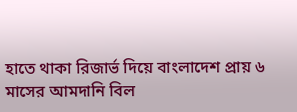হাতে থাকা রিজার্ভ দিয়ে বাংলাদেশ প্রায় ৬ মাসের আমদানি বিল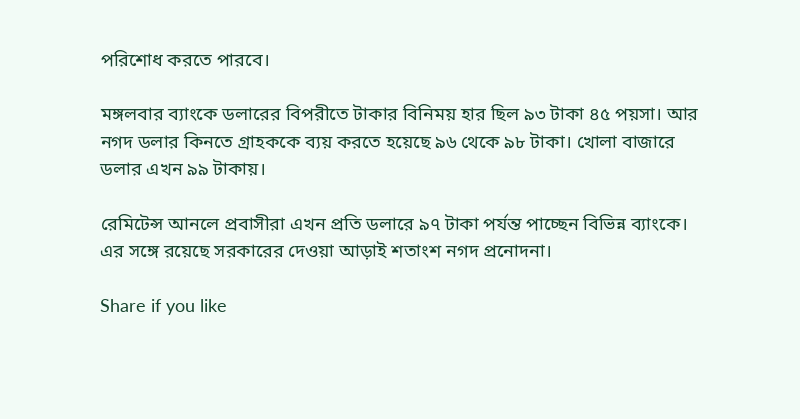পরিশোধ করতে পারবে।

মঙ্গলবার ব্যাংকে ডলারের বিপরীতে টাকার বিনিময় হার ছিল ৯৩ টাকা ৪৫ পয়সা। আর নগদ ডলার কিনতে গ্রাহককে ব্যয় করতে হয়েছে ৯৬ থেকে ৯৮ টাকা। খোলা বাজারে ডলার এখন ৯৯ টাকায়।

রেমিটেন্স আনলে প্রবাসীরা এখন প্রতি ডলারে ৯৭ টাকা পর্যন্ত পাচ্ছেন বিভিন্ন ব্যাংকে। এর সঙ্গে রয়েছে সরকারের দেওয়া আড়াই শতাংশ নগদ প্রনোদনা।

Share if you like